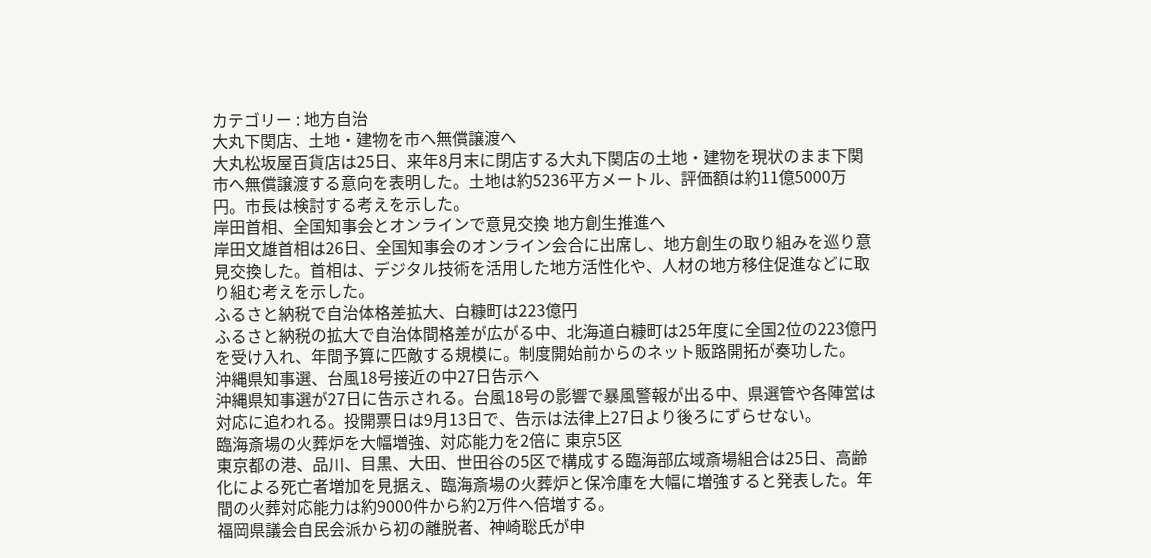カテゴリー : 地方自治
大丸下関店、土地・建物を市へ無償譲渡へ
大丸松坂屋百貨店は25日、来年8月末に閉店する大丸下関店の土地・建物を現状のまま下関市へ無償譲渡する意向を表明した。土地は約5236平方メートル、評価額は約11億5000万円。市長は検討する考えを示した。
岸田首相、全国知事会とオンラインで意見交換 地方創生推進へ
岸田文雄首相は26日、全国知事会のオンライン会合に出席し、地方創生の取り組みを巡り意見交換した。首相は、デジタル技術を活用した地方活性化や、人材の地方移住促進などに取り組む考えを示した。
ふるさと納税で自治体格差拡大、白糠町は223億円
ふるさと納税の拡大で自治体間格差が広がる中、北海道白糠町は25年度に全国2位の223億円を受け入れ、年間予算に匹敵する規模に。制度開始前からのネット販路開拓が奏功した。
沖縄県知事選、台風18号接近の中27日告示へ
沖縄県知事選が27日に告示される。台風18号の影響で暴風警報が出る中、県選管や各陣営は対応に追われる。投開票日は9月13日で、告示は法律上27日より後ろにずらせない。
臨海斎場の火葬炉を大幅増強、対応能力を2倍に 東京5区
東京都の港、品川、目黒、大田、世田谷の5区で構成する臨海部広域斎場組合は25日、高齢化による死亡者増加を見据え、臨海斎場の火葬炉と保冷庫を大幅に増強すると発表した。年間の火葬対応能力は約9000件から約2万件へ倍増する。
福岡県議会自民会派から初の離脱者、神崎聡氏が申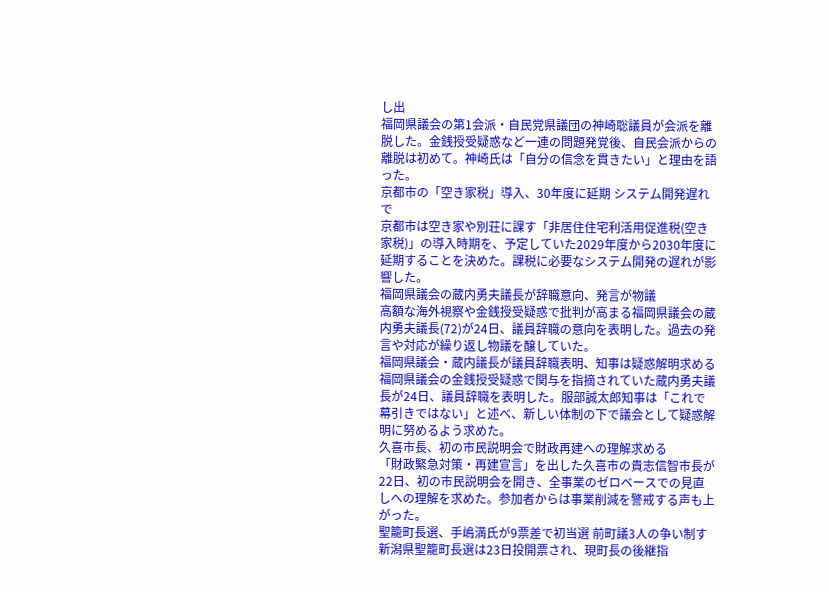し出
福岡県議会の第1会派・自民党県議団の神崎聡議員が会派を離脱した。金銭授受疑惑など一連の問題発覚後、自民会派からの離脱は初めて。神崎氏は「自分の信念を貫きたい」と理由を語った。
京都市の「空き家税」導入、30年度に延期 システム開発遅れで
京都市は空き家や別荘に課す「非居住住宅利活用促進税(空き家税)」の導入時期を、予定していた2029年度から2030年度に延期することを決めた。課税に必要なシステム開発の遅れが影響した。
福岡県議会の蔵内勇夫議長が辞職意向、発言が物議
高額な海外視察や金銭授受疑惑で批判が高まる福岡県議会の蔵内勇夫議長(72)が24日、議員辞職の意向を表明した。過去の発言や対応が繰り返し物議を醸していた。
福岡県議会・蔵内議長が議員辞職表明、知事は疑惑解明求める
福岡県議会の金銭授受疑惑で関与を指摘されていた蔵内勇夫議長が24日、議員辞職を表明した。服部誠太郎知事は「これで幕引きではない」と述べ、新しい体制の下で議会として疑惑解明に努めるよう求めた。
久喜市長、初の市民説明会で財政再建への理解求める
「財政緊急対策・再建宣言」を出した久喜市の貴志信智市長が22日、初の市民説明会を開き、全事業のゼロベースでの見直しへの理解を求めた。参加者からは事業削減を警戒する声も上がった。
聖籠町長選、手嶋満氏が9票差で初当選 前町議3人の争い制す
新潟県聖籠町長選は23日投開票され、現町長の後継指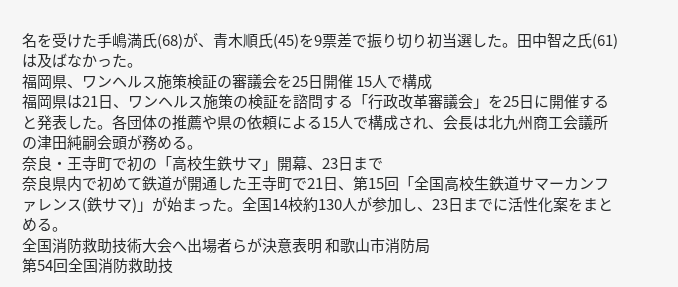名を受けた手嶋満氏(68)が、青木順氏(45)を9票差で振り切り初当選した。田中智之氏(61)は及ばなかった。
福岡県、ワンヘルス施策検証の審議会を25日開催 15人で構成
福岡県は21日、ワンヘルス施策の検証を諮問する「行政改革審議会」を25日に開催すると発表した。各団体の推薦や県の依頼による15人で構成され、会長は北九州商工会議所の津田純嗣会頭が務める。
奈良・王寺町で初の「高校生鉄サマ」開幕、23日まで
奈良県内で初めて鉄道が開通した王寺町で21日、第15回「全国高校生鉄道サマーカンファレンス(鉄サマ)」が始まった。全国14校約130人が参加し、23日までに活性化案をまとめる。
全国消防救助技術大会へ出場者らが決意表明 和歌山市消防局
第54回全国消防救助技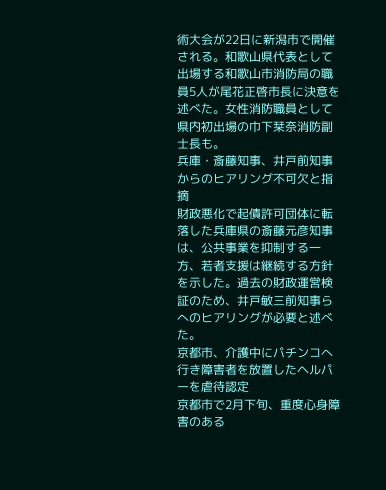術大会が22日に新潟市で開催される。和歌山県代表として出場する和歌山市消防局の職員5人が尾花正啓市長に決意を述べた。女性消防職員として県内初出場の巾下栞奈消防副士長も。
兵庫・斎藤知事、井戸前知事からのヒアリング不可欠と指摘
財政悪化で起債許可団体に転落した兵庫県の斎藤元彦知事は、公共事業を抑制する一方、若者支援は継続する方針を示した。過去の財政運営検証のため、井戸敏三前知事らへのヒアリングが必要と述べた。
京都市、介護中にパチンコへ行き障害者を放置したヘルパーを虐待認定
京都市で2月下旬、重度心身障害のある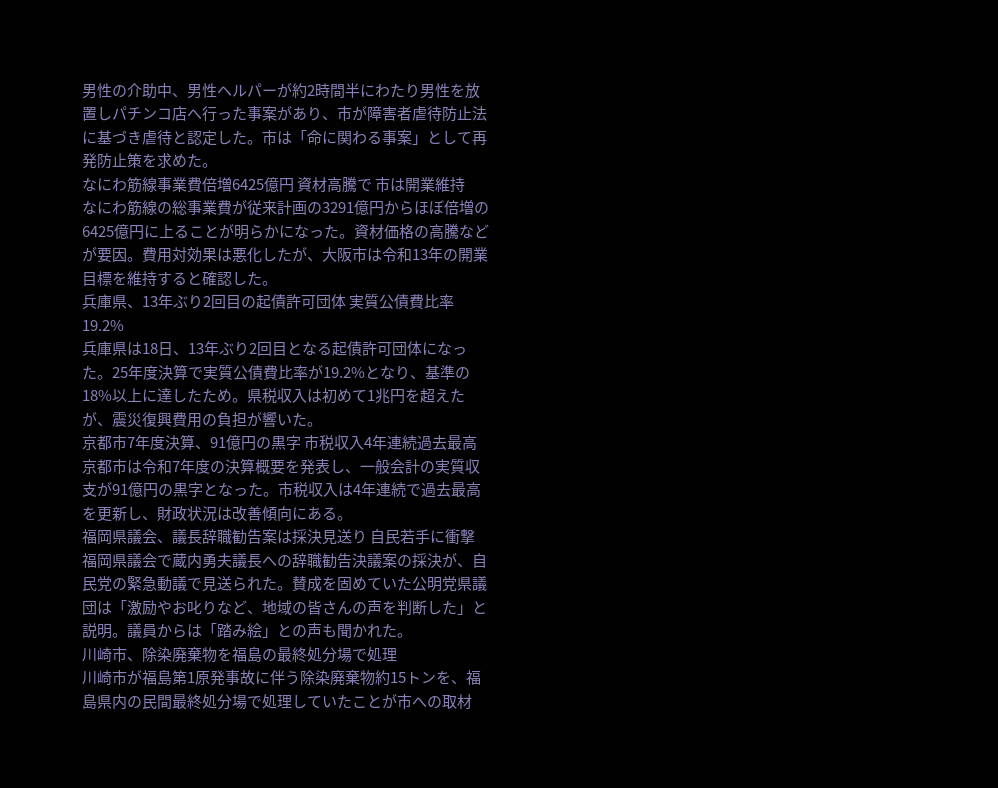男性の介助中、男性ヘルパーが約2時間半にわたり男性を放置しパチンコ店へ行った事案があり、市が障害者虐待防止法に基づき虐待と認定した。市は「命に関わる事案」として再発防止策を求めた。
なにわ筋線事業費倍増6425億円 資材高騰で 市は開業維持
なにわ筋線の総事業費が従来計画の3291億円からほぼ倍増の6425億円に上ることが明らかになった。資材価格の高騰などが要因。費用対効果は悪化したが、大阪市は令和13年の開業目標を維持すると確認した。
兵庫県、13年ぶり2回目の起債許可団体 実質公債費比率19.2%
兵庫県は18日、13年ぶり2回目となる起債許可団体になった。25年度決算で実質公債費比率が19.2%となり、基準の18%以上に達したため。県税収入は初めて1兆円を超えたが、震災復興費用の負担が響いた。
京都市7年度決算、91億円の黒字 市税収入4年連続過去最高
京都市は令和7年度の決算概要を発表し、一般会計の実質収支が91億円の黒字となった。市税収入は4年連続で過去最高を更新し、財政状況は改善傾向にある。
福岡県議会、議長辞職勧告案は採決見送り 自民若手に衝撃
福岡県議会で蔵内勇夫議長への辞職勧告決議案の採決が、自民党の緊急動議で見送られた。賛成を固めていた公明党県議団は「激励やお叱りなど、地域の皆さんの声を判断した」と説明。議員からは「踏み絵」との声も聞かれた。
川崎市、除染廃棄物を福島の最終処分場で処理
川崎市が福島第1原発事故に伴う除染廃棄物約15トンを、福島県内の民間最終処分場で処理していたことが市への取材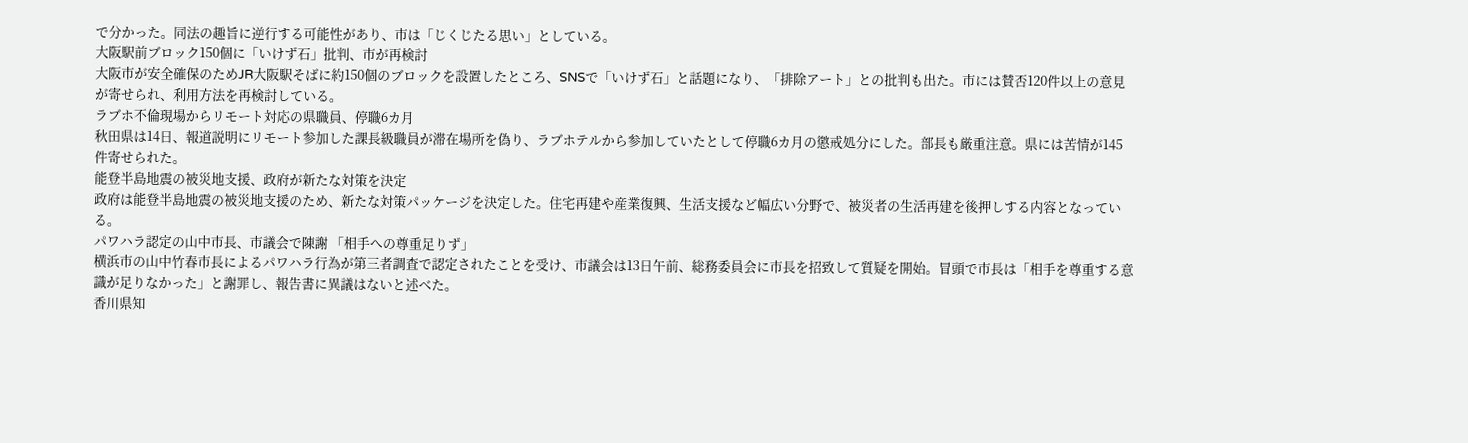で分かった。同法の趣旨に逆行する可能性があり、市は「じくじたる思い」としている。
大阪駅前ブロック150個に「いけず石」批判、市が再検討
大阪市が安全確保のためJR大阪駅そばに約150個のブロックを設置したところ、SNSで「いけず石」と話題になり、「排除アート」との批判も出た。市には賛否120件以上の意見が寄せられ、利用方法を再検討している。
ラブホ不倫現場からリモート対応の県職員、停職6カ月
秋田県は14日、報道説明にリモート参加した課長級職員が滞在場所を偽り、ラブホテルから参加していたとして停職6カ月の懲戒処分にした。部長も厳重注意。県には苦情が145件寄せられた。
能登半島地震の被災地支援、政府が新たな対策を決定
政府は能登半島地震の被災地支援のため、新たな対策パッケージを決定した。住宅再建や産業復興、生活支援など幅広い分野で、被災者の生活再建を後押しする内容となっている。
パワハラ認定の山中市長、市議会で陳謝 「相手への尊重足りず」
横浜市の山中竹春市長によるパワハラ行為が第三者調査で認定されたことを受け、市議会は13日午前、総務委員会に市長を招致して質疑を開始。冒頭で市長は「相手を尊重する意識が足りなかった」と謝罪し、報告書に異議はないと述べた。
香川県知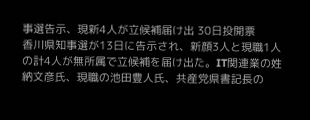事選告示、現新4人が立候補届け出 30日投開票
香川県知事選が13日に告示され、新顔3人と現職1人の計4人が無所属で立候補を届け出た。IT関連業の姓納文彦氏、現職の池田豊人氏、共産党県書記長の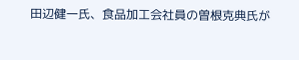田辺健一氏、食品加工会社員の曽根克典氏が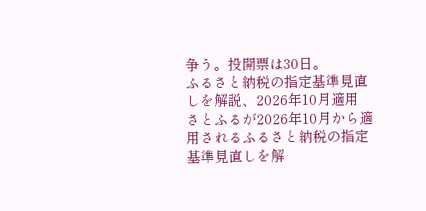争う。投開票は30日。
ふるさと納税の指定基準見直しを解説、2026年10月適用
さとふるが2026年10月から適用されるふるさと納税の指定基準見直しを解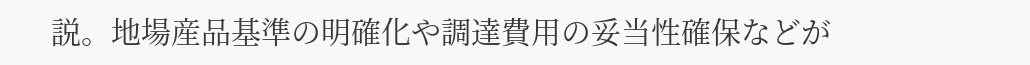説。地場産品基準の明確化や調達費用の妥当性確保などが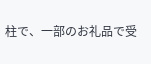柱で、一部のお礼品で受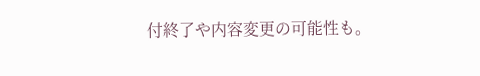付終了や内容変更の可能性も。